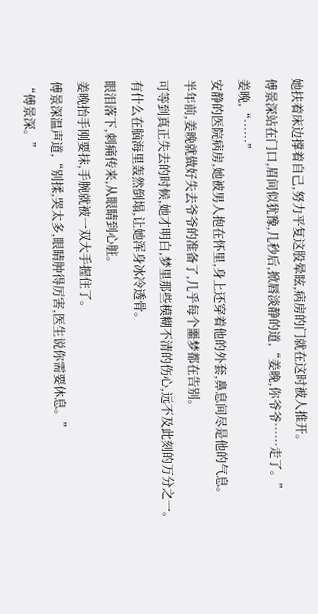她扶着床边撑着自己,努力平复这股晕眩,病房的门就在这时被人推开。
傅景深站在门口,眉间似犹豫,几秒后,掀唇淡静的道,“姜晚,你爷爷……走了。”
姜晚,“……”
安静的医院病房,她被男人抱在怀里,身上还穿着他的外套,鼻息间尽是他的气息。
半年前,姜晚就做好失去爷爷的准备了,几乎每个噩梦都在告别。
可等到真正失去的时候,她才明白,梦里那些模糊不清的伤心,远不及此刻的万分之一。
有什么在脑海里轰然倒塌,让她浑身冰冷透骨。
眼泪落下,刺痛传来,从眼睛到心脏。
姜晚抬手刚要抹,手腕就被一双大手握住了。
傅景深温声道,“别揉,哭太多,眼睛肿得厉害,医生说你需要休息。”
“傅景深。”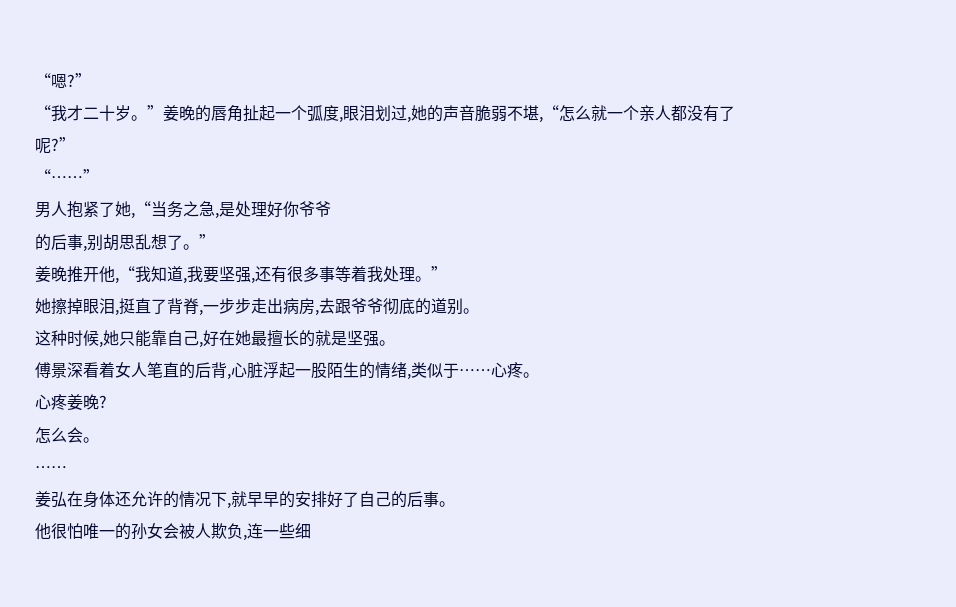“嗯?”
“我才二十岁。”姜晚的唇角扯起一个弧度,眼泪划过,她的声音脆弱不堪,“怎么就一个亲人都没有了呢?”
“……”
男人抱紧了她,“当务之急,是处理好你爷爷
的后事,别胡思乱想了。”
姜晚推开他,“我知道,我要坚强,还有很多事等着我处理。”
她擦掉眼泪,挺直了背脊,一步步走出病房,去跟爷爷彻底的道别。
这种时候,她只能靠自己,好在她最擅长的就是坚强。
傅景深看着女人笔直的后背,心脏浮起一股陌生的情绪,类似于……心疼。
心疼姜晚?
怎么会。
……
姜弘在身体还允许的情况下,就早早的安排好了自己的后事。
他很怕唯一的孙女会被人欺负,连一些细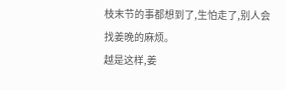枝末节的事都想到了,生怕走了,别人会找姜晚的麻烦。
越是这样,姜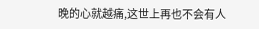晚的心就越痛,这世上再也不会有人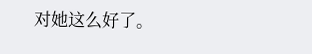对她这么好了。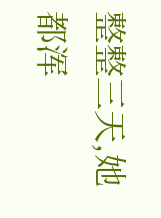整整三天,她都浑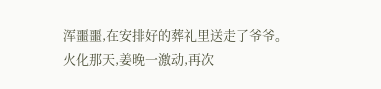浑噩噩,在安排好的葬礼里送走了爷爷。
火化那天,姜晚一激动,再次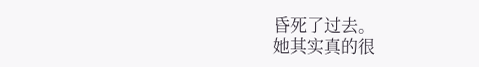昏死了过去。
她其实真的很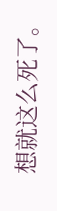想就这么死了。